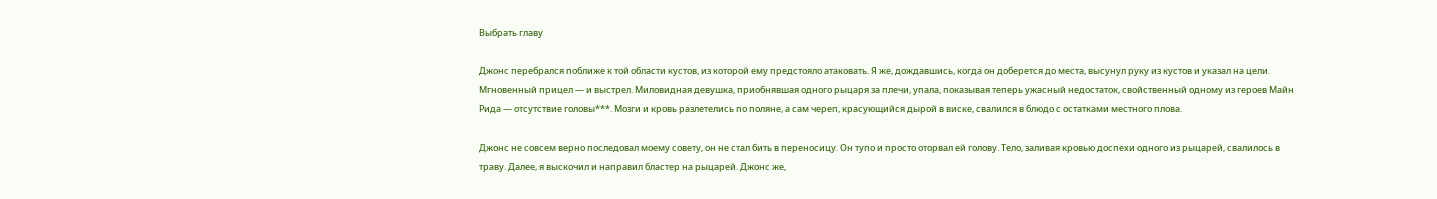Выбрать главу

Джонс перебрался поближе к той области кустов, из которой ему предстояло атаковать. Я же, дождавшись, когда он доберется до места, высунул руку из кустов и указал на цели. Мгновенный прицел — и выстрел. Миловидная девушка, приобнявшая одного рыцаря за плечи, упала, показывая теперь ужасный недостаток, свойственный одному из героев Майн Рида — отсутствие головы***. Мозги и кровь разлетелись по поляне, а сам череп, красующийся дырой в виске, свалился в блюдо с остатками местного плова.

Джонс не совсем верно последовал моему совету, он не стал бить в переносицу. Он тупо и просто оторвал ей голову. Тело, заливая кровью доспехи одного из рыцарей, свалилось в траву. Далее, я выскочил и направил бластер на рыцарей. Джонс же,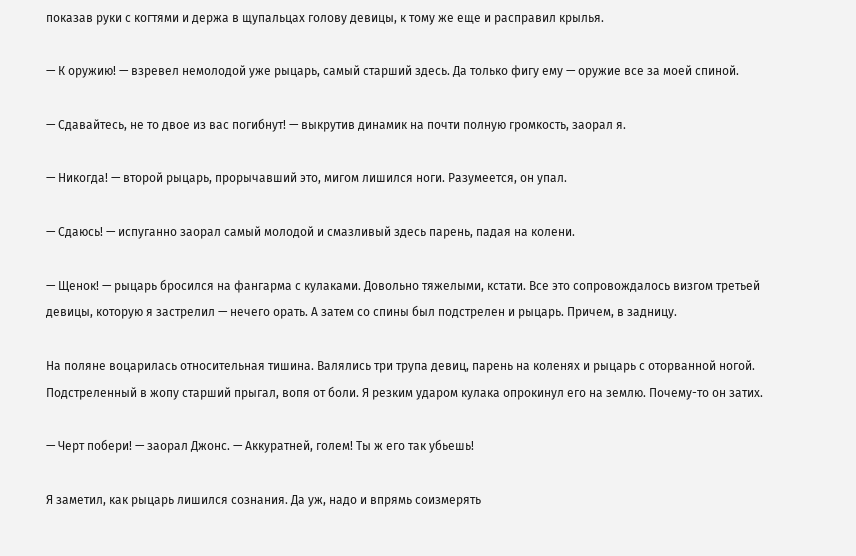показав руки с когтями и держа в щупальцах голову девицы, к тому же еще и расправил крылья.

— К оружию! — взревел немолодой уже рыцарь, самый старший здесь. Да только фигу ему — оружие все за моей спиной.

— Сдавайтесь, не то двое из вас погибнут! — выкрутив динамик на почти полную громкость, заорал я.

— Никогда! — второй рыцарь, прорычавший это, мигом лишился ноги. Разумеется, он упал.

— Сдаюсь! — испуганно заорал самый молодой и смазливый здесь парень, падая на колени.

— Щенок! — рыцарь бросился на фангарма с кулаками. Довольно тяжелыми, кстати. Все это сопровождалось визгом третьей девицы, которую я застрелил — нечего орать. А затем со спины был подстрелен и рыцарь. Причем, в задницу.

На поляне воцарилась относительная тишина. Валялись три трупа девиц, парень на коленях и рыцарь с оторванной ногой. Подстреленный в жопу старший прыгал, вопя от боли. Я резким ударом кулака опрокинул его на землю. Почему-то он затих.

— Черт побери! — заорал Джонс. — Аккуратней, голем! Ты ж его так убьешь!

Я заметил, как рыцарь лишился сознания. Да уж, надо и впрямь соизмерять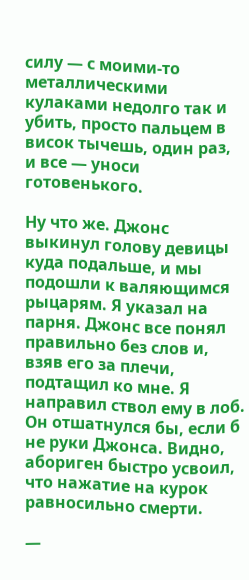силу — с моими-то металлическими кулаками недолго так и убить, просто пальцем в висок тычешь, один раз, и все — уноси готовенького.

Ну что же. Джонс выкинул голову девицы куда подальше, и мы подошли к валяющимся рыцарям. Я указал на парня. Джонс все понял правильно без слов и, взяв его за плечи, подтащил ко мне. Я направил ствол ему в лоб. Он отшатнулся бы, если б не руки Джонса. Видно, абориген быстро усвоил, что нажатие на курок равносильно смерти.

—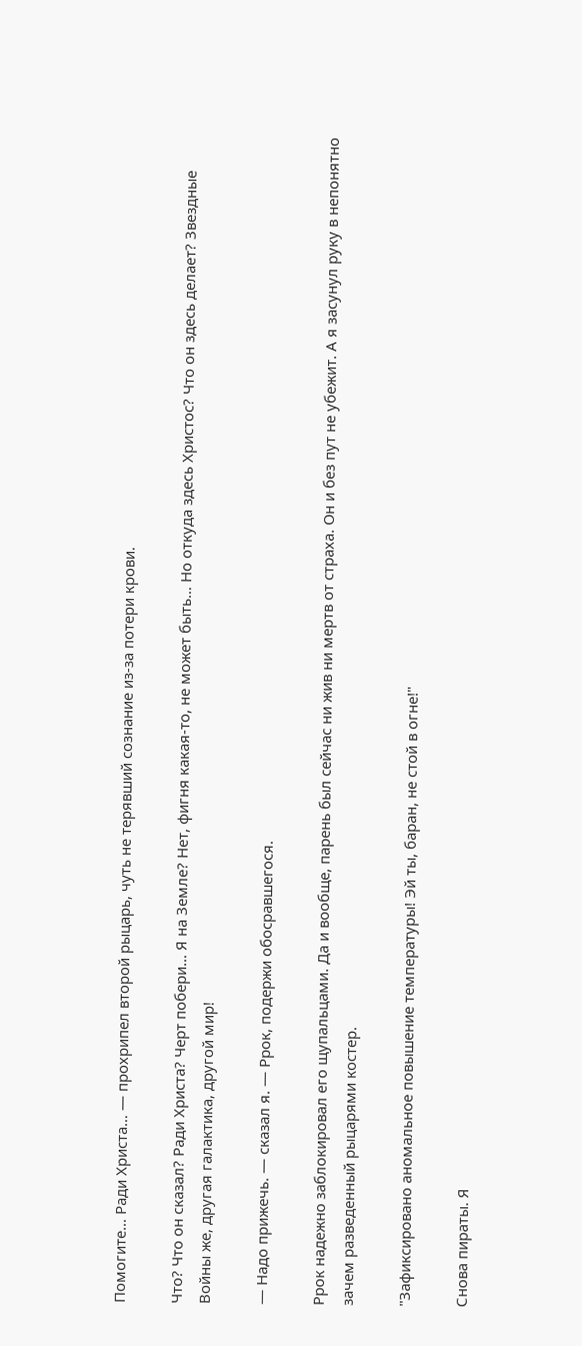Помогите… Ради Христа… — прохрипел второй рыцарь, чуть не терявший сознание из-за потери крови.

Что? Что он сказал? Ради Христа? Черт побери… Я на Земле? Нет, фигня какая-то, не может быть… Но откуда здесь Христос? Что он здесь делает? Звездные Войны же, другая галактика, другой мир!

— Надо прижечь. — сказал я. — Ррок, подержи обосравшегося.

Ррок надежно заблокировал его щупальцами. Да и вообще, парень был сейчас ни жив ни мертв от страха. Он и без пут не убежит. А я засунул руку в непонятно зачем разведенный рыцарями костер.

"Зафиксировано аномальное повышение температуры! Эй ты, баран, не стой в огне!"

Снова пираты. Я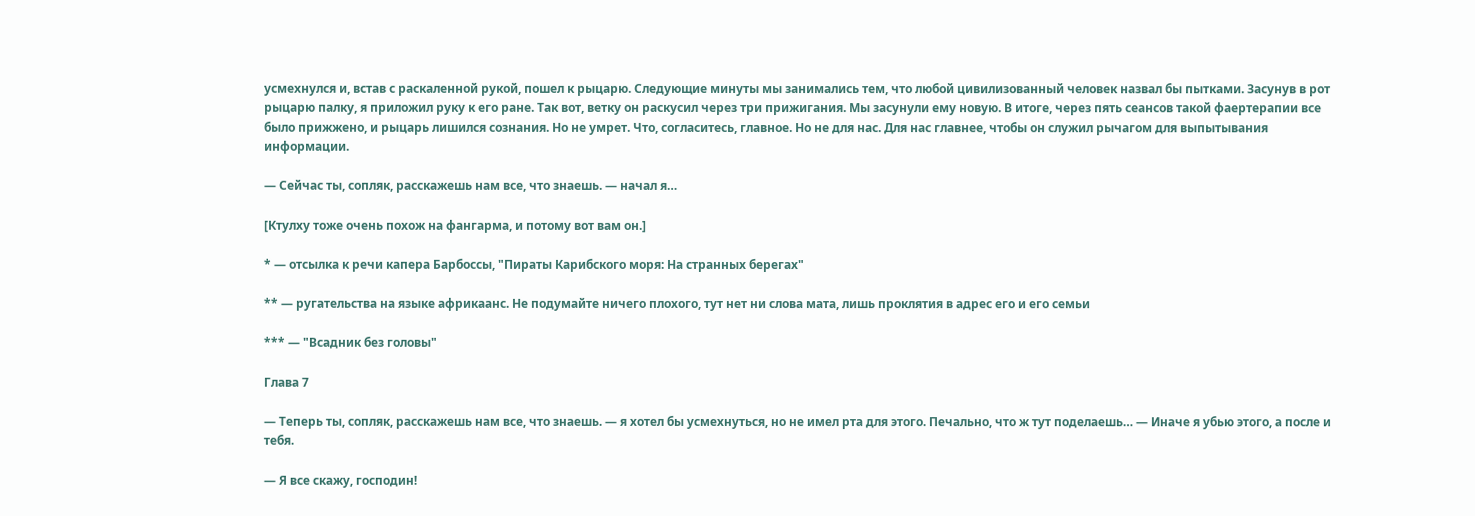усмехнулся и, встав с раскаленной рукой, пошел к рыцарю. Следующие минуты мы занимались тем, что любой цивилизованный человек назвал бы пытками. Засунув в рот рыцарю палку, я приложил руку к его ране. Так вот, ветку он раскусил через три прижигания. Мы засунули ему новую. В итоге, через пять сеансов такой фаертерапии все было прижжено, и рыцарь лишился сознания. Но не умрет. Что, согласитесь, главное. Но не для нас. Для нас главнее, чтобы он служил рычагом для выпытывания информации.

— Сейчас ты, сопляк, расскажешь нам все, что знаешь. — начал я…

[Ктулху тоже очень похож на фангарма, и потому вот вам он.]

* — отсылка к речи капера Барбоссы, "Пираты Карибского моря: На странных берегах"

** — ругательства на языке африкаанс. Не подумайте ничего плохого, тут нет ни слова мата, лишь проклятия в адрес его и его семьи

*** — "Всадник без головы"

Глава 7

— Теперь ты, сопляк, расскажешь нам все, что знаешь. — я хотел бы усмехнуться, но не имел рта для этого. Печально, что ж тут поделаешь… — Иначе я убью этого, а после и тебя.

— Я все скажу, господин!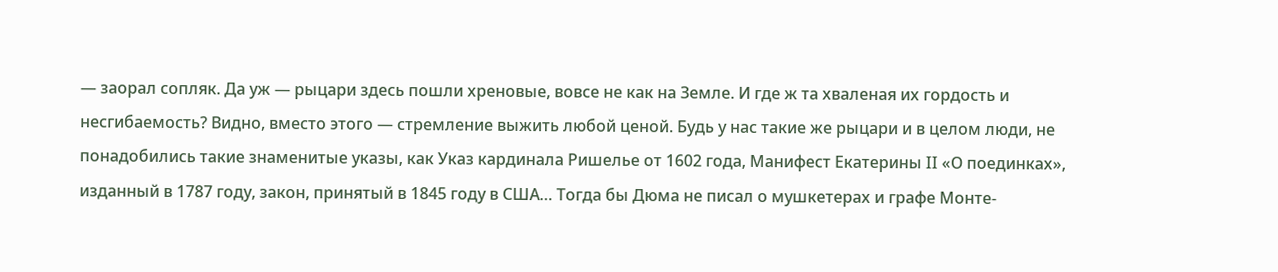— заорал сопляк. Да уж — рыцари здесь пошли хреновые, вовсе не как на Земле. И где ж та хваленая их гордость и несгибаемость? Видно, вместо этого — стремление выжить любой ценой. Будь у нас такие же рыцари и в целом люди, не понадобились такие знаменитые указы, как Указ кардинала Ришелье от 1602 года, Манифест Екатерины II «О поединках», изданный в 1787 году, закон, принятый в 1845 году в США… Тогда бы Дюма не писал о мушкетерах и графе Монте-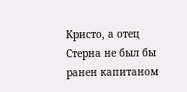Кристо, а отец Стерна не был бы ранен капитаном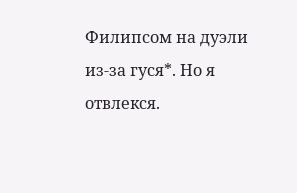Филипсом на дуэли из-за гуся*. Но я отвлекся.